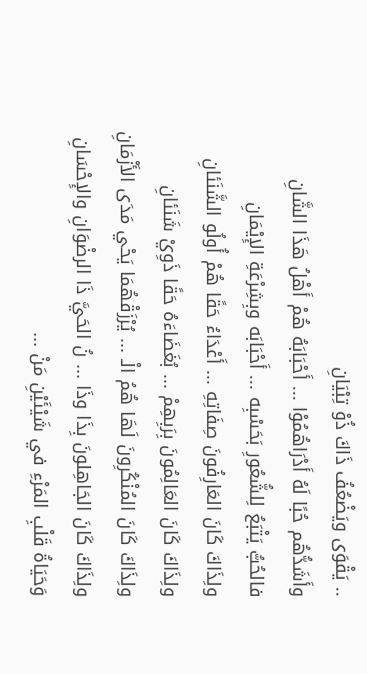.. يَقْوَى ويَضْعُفُ ذَاكَ ذُوْ تِبْيَانِ
وأَشَدُّهُم حُبًا لَهُ أَدْرَاهُمُوْا ... أَحْبَابَهُ هُمْ أَهْلُ هَذَا الشَّانِ
فالحُبُّ يَتْبَعُ لِلشُّعُورِ بَحَسْبِه ... أَحْبَابَه وبِشِرْعَةِ الإِيْمَانِ
ولِذَاكَ كَانَ العَارِفُونَ صِفَاتِهِ ... أَعْدَاءُ حَقًا هُمْ أُولُو الشَّنَئانِ
ولِذَاكَ كَانَ العَالِمُونَ بِرَبِهِمْ ... بُغَضَاءَهُ حَقًا ذَوِيْ شَنَئانِ
ولِذَاكَ كَانَ المُنْكُرِونَ لَهَا هُمُ الْـ ... يُرْزَقْهُمَا يَحْي مَدَى الأَزْمَانِ
ولِذَاكَ كَانَ الجَاهِلونَ بِذَا وذَا ... نُ الحَيَّ ذَا الرضْوَانِ والإِحْسَانِ
وَحَيَاةُ قَلْبِ المَرْءِ في شَيْئَيْنِ مَنْ ...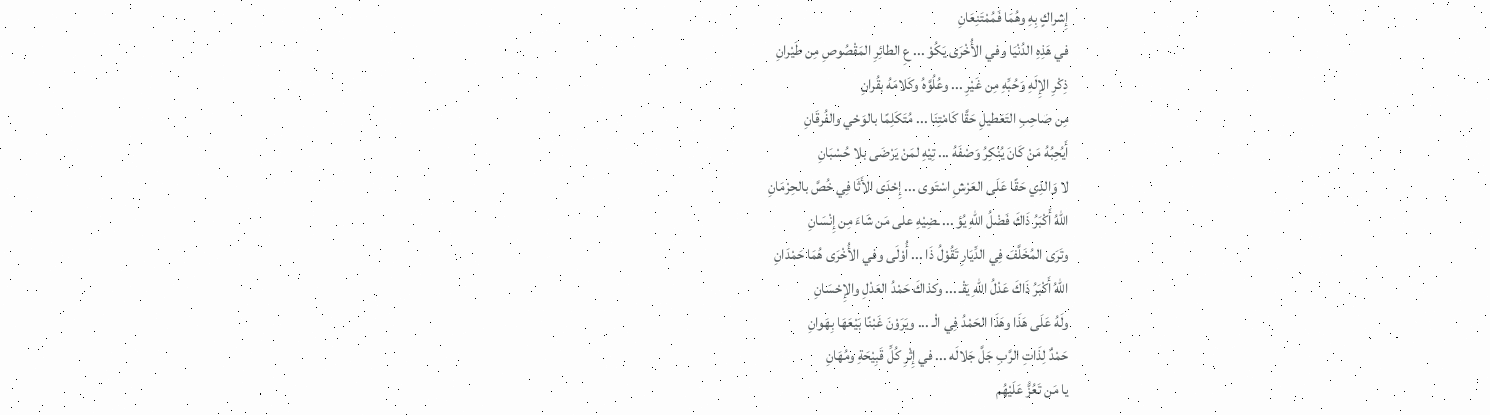إِشراكٍ بِهِ وهُمَا فَمُمْتَنِعَانِ
في هَذِهِ الدُنْيَا وفي الأُخْرَى يَكُوْ ... عِ الطائِرِ المَقْصُوصِ مِن طَيْرانِ
ذِكْرِ الإِلَهِ وَحُبِّهِ مِن غَيْرِ ... وعُلُوَّهُ وكَلامَهُ بقُرانِ
مِن صَاحِبِ التَعَطيلِ حَقَّا كَامْتِنَا ... مُتَكَلِمًا بالوَحْي والفُرقَانِ
أَيُحِبُهُ مَنْ كَانَ يُنْكِرُ وَصْفَهُ ... تِيْهِ لمَنْ يَرْضَى بلا حُسْبَانِ
لا وَالذِي حَقًا عَلَى العَرْشِ اسْتَوى ... إِحْدَى الأَثَا فِي خُصَّ بالحِرْمَانِ
اللهُ أَكْبَرُ ذَاكَ فَضْلُ اللهِ يُؤ ... ـضِيْهِ على مَن شَاءَ مِن إِنْسَانِ
وتَرَى المُخَلَّفَ فِي الدِّيَارِ تَقُوْلُ ذَا ... أُوْلَى وفي الأُخْرَى هُمَا حَمْدَانِ
اللهُ أَكْبَرُ ذَاكَ عَدْلُ اللهِ يَقْـ ... وكذاكَ حَمْدُ العَدْلِ والإِحْسَانِ
ولَهُ عَلَى هَذَا وهَذَا الحَمْدُ فِي الْـ ... ويَرَوْنَ غَبْنًا بَيْعَهَا بِهَوانِ
حَمْدٌ لِذَاتِ الرَّبِ جَلَّ جَلالَه ... في إِثْرِ كُلِّ قَبِيْحَةِ ومُهَانِ
يا مَن تَعُزُّ عَلَيْهُم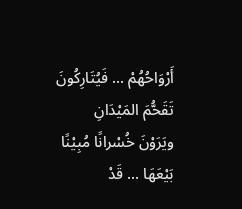أَرْوَاحُهُمْ ... فَيُتَارِكُونَ تَقَحُّمَ المَيْدَانِ
ويَرَوْنَ خُسْرانًا مُبِيْنًا بَيْعَهَا ... قَدْ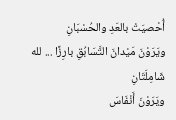أُحْصيَتْ بالعَدِ والحُسْبَانِ
ويَرَوْنَ مَيْدانَ التَّسَابُقِ بارِزًا ... لله شَامِلَتَانِ
ويَرَوْنَ أَنْفَاسَ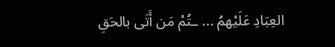العِبَادِ عَلَيْهمُ ... ـتُمْ مَن أَتَى بالحَقِ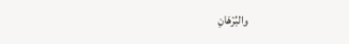والبُرْهَانِ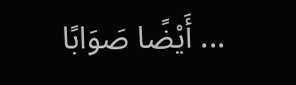... أَيْضًا صَوَابًا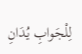لِلْجَوابِ يُدَانِ